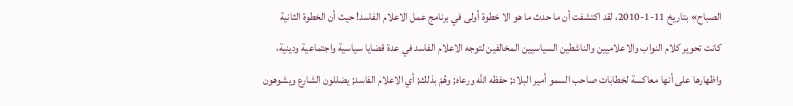الصباح» بتاريخ 11-1-2010، لقد اكتشفت أن ما حدث ما هو الا خطوة أولى في برنامج عمل الاعلام الفاسد! حيث أن الخطوة الثانية كانت تحوير كلام النواب والاعلاميين والناشطين السياسيين المخالفين لتوجه الاعلام الفاسد في عدة قضايا سياسية واجتماعية ودينية، واظهارها على أنها معاكسة لخطابات صاحب السمو أمير البلاد; حفظه الله ورعاه; وهُمْ بذلك; أي الاعلام الفاسد; يضللون الشارع ويشوهون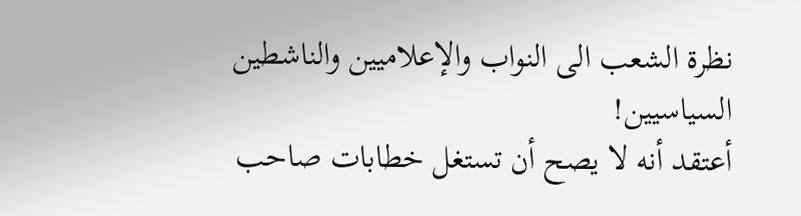نظرة الشعب الى النواب والإعلاميين والناشطين السياسيين!
أعتقد أنه لا يصح أن تستغل خطابات صاحب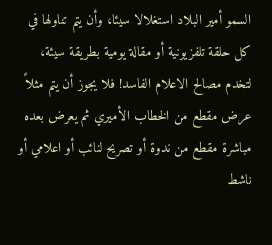السمو أمير البلاد استغلالا سيئا، وأن يتم تناولها في كل حلقة تلفزيونية أو مقالة يومية بطريقة سيئة، لتخدم مصالح الاعلام الفاسد! فلا يجوز أن يتم مثلاً عرض مقطع من الخطاب الأميري ثم يعرض بعده مباشرة مقطع من ندوة أو تصريح لنائب أو اعلامي أو ناشط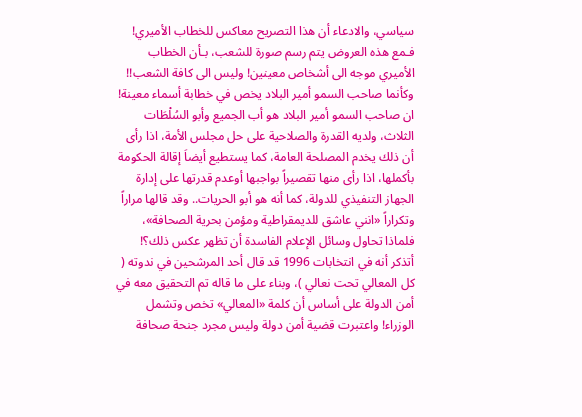سياسي، والادعاء أن هذا التصريح معاكس للخطاب الأميري! فـمع هذه العروض يتم رسم صورة للشعب، بـأن الخطاب الأميري موجه الى أشخاص معينين! وليس الى كافة الشعب!! وكأنما صاحب السمو أمير البلاد يخص في خطابة أسماء معينة! ان صاحب السمو أمير البلاد هو أب الجميع وأبو السُلْطَات الثلاث، ولديه القدرة والصلاحية على حل مجلس الأمة، اذا رأى أن ذلك يخدم المصلحة العامة، كما يستطيع أيضاَ إقالة الحكومة بأكملها، اذا رأى منها تقصيراً بواجبها أوعدم قدرتها على إدارة الجهاز التنفيذي للدولة، كما أنه هو أبو الحريات.. وقد قالها مراراً وتكراراً «انني عاشق للديمقراطية ومؤمن بحرية الصحافة»، فلماذا تحاول وسائل الإعلام الفاسدة أن تظهر عكس ذلك؟!
أتذكر أنه في انتخابات 1996 قد قال أحد المرشحين في ندوته ( كل المعالي تحت نعالي )، وبناء على ما قاله تم التحقيق معه في أمن الدولة على أساس أن كلمة «المعالي» تخص وتشمل الوزراء! واعتبرت قضية أمن دولة وليس مجرد جنحة صحافة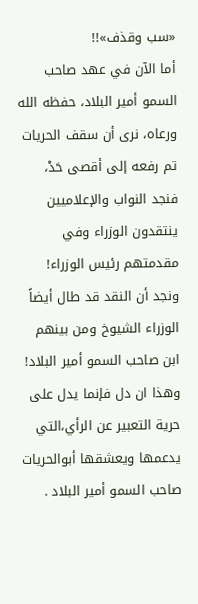«سب وقذف»!!
أما الآن في عهد صاحب السمو أمير البلاد، حفظه الله ورعاه، نرى أن سقف الحريات تم رفعه إلى أقصى حَدْ، فنجد النواب والإعلاميين ينتقدون الوزراء وفي مقدمتهم رئيس الوزراء! ونجد أن النقد قد طال أيضاً الوزراء الشيوخ ومن بينهم ابن صاحب السمو أمير البلاد! وهذا ان دل فإنما يدل على حرية التعبير عن الرأي،التي يدعمها ويعشقها أبوالحريات صاحب السمو أمير البلاد .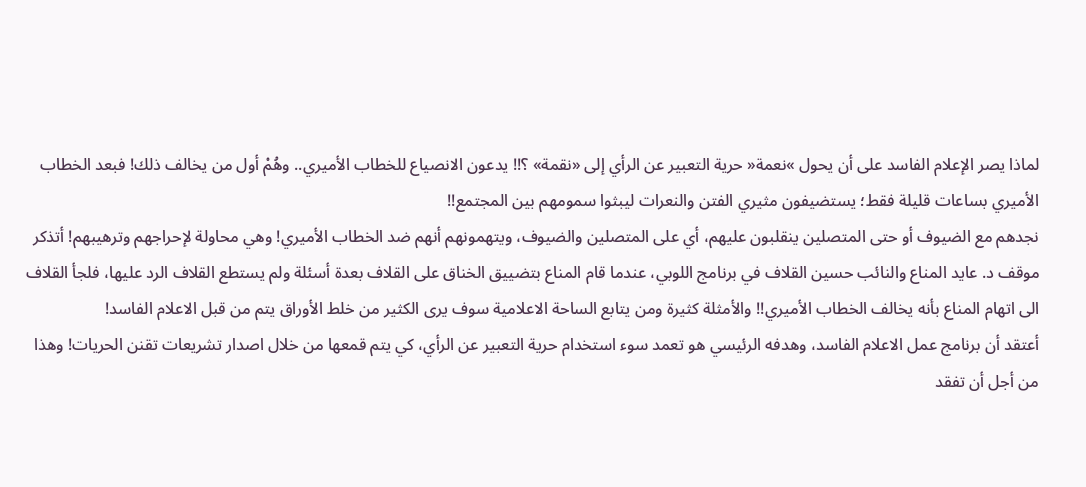لماذا يصر الإعلام الفاسد على أن يحول »نعمة« حرية التعبير عن الرأي إلى «نقمة» ؟!! يدعون الانصياع للخطاب الأميري.. وهُمْ أول من يخالف ذلك! فبعد الخطاب الأميري بساعات قليلة فقط؛ يستضيفون مثيري الفتن والنعرات ليبثوا سمومهم بين المجتمع!!
نجدهم مع الضيوف أو حتى المتصلين ينقلبون عليهم، أي على المتصلين والضيوف، ويتهمونهم أنهم ضد الخطاب الأميري! وهي محاولة لإحراجهم وترهيبهم! أتذكر موقف د. عايد المناع والنائب حسين القلاف في برنامج اللوبي، عندما قام المناع بتضييق الخناق على القلاف بعدة أسئلة ولم يستطع القلاف الرد عليها، فلجأ القلاف الى اتهام المناع بأنه يخالف الخطاب الأميري!! والأمثلة كثيرة ومن يتابع الساحة الاعلامية سوف يرى الكثير من خلط الأوراق يتم من قبل الاعلام الفاسد!
أعتقد أن برنامج عمل الاعلام الفاسد، وهدفه الرئيسي هو تعمد سوء استخدام حرية التعبير عن الرأي، كي يتم قمعها من خلال اصدار تشريعات تقنن الحريات! وهذا من أجل أن تفقد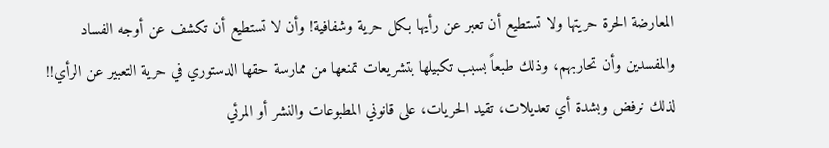المعارضة الحرة حريتها ولا تستطيع أن تعبر عن رأيها بـكل حرية وشفافية! وأن لا تستطيع أن تكشف عن أوجه الفساد والمفسدين وأن تحاربهم، وذلك طبعاً بسبب تكبيلها بتشريعات تمنعها من ممارسة حقها الدستوري في حرية التعبير عن الرأي!!
لذلك نرفض وبشدة أي تعديلات، تقيد الحريات، على قانوني المطبوعات والنشر أو المرئي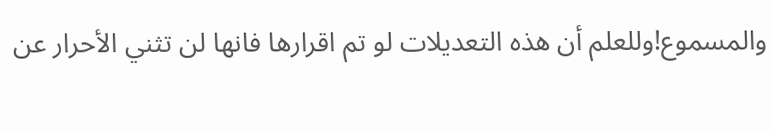والمسموع!وللعلم أن هذه التعديلات لو تم اقرارها فانها لن تثني الأحرار عن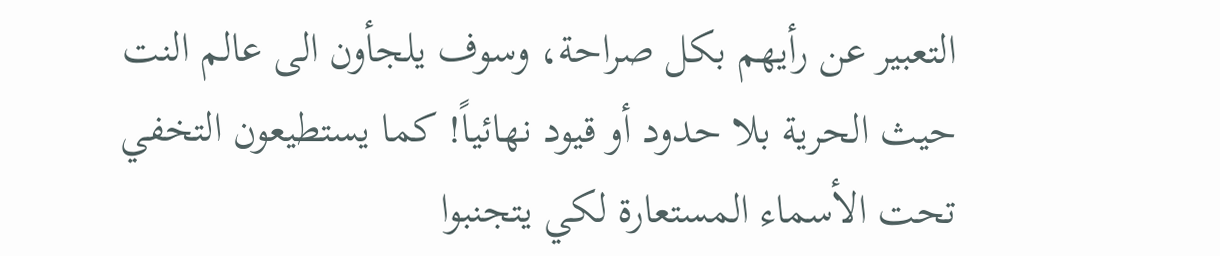التعبير عن رأيهم بكل صراحة، وسوف يلجأون الى عالم النت حيث الحرية بلا حدود أو قيود نهائياً! كما يستطيعون التخفي تحت الأسماء المستعارة لكي يتجنبوا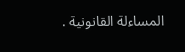المساءلة القانونية .